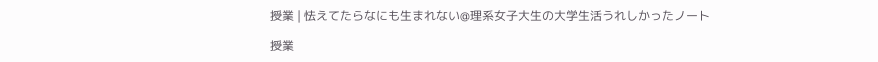授業 | 怯えてたらなにも生まれない@理系女子大生の大学生活うれしかったノート

授業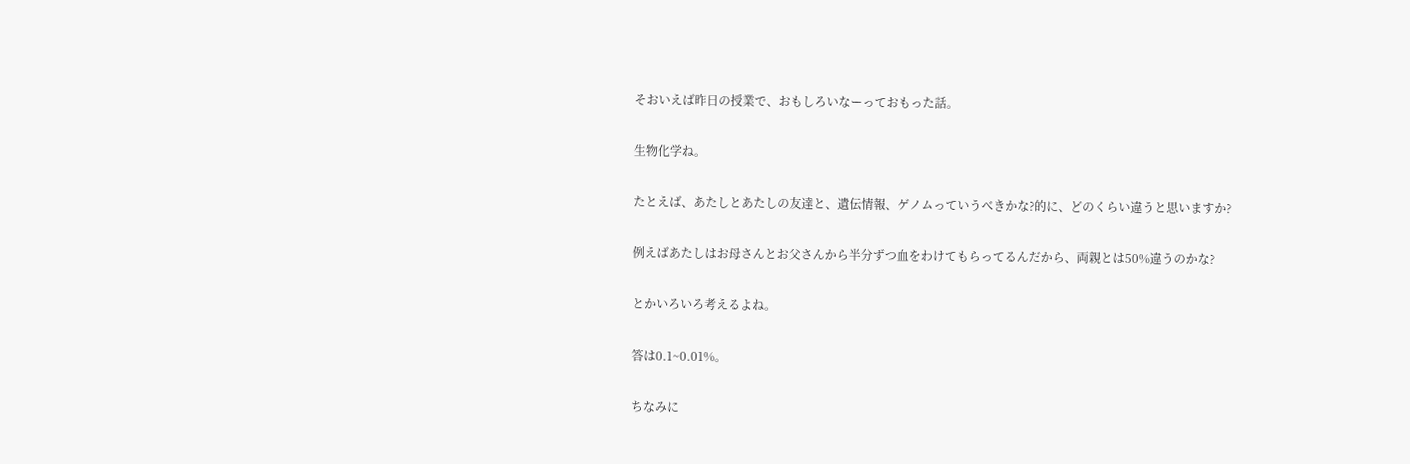そおいえば昨日の授業で、おもしろいなーっておもった話。

生物化学ね。

たとえば、あたしとあたしの友達と、遺伝情報、ゲノムっていうべきかな?的に、どのくらい違うと思いますか?

例えばあたしはお母さんとお父さんから半分ずつ血をわけてもらってるんだから、両親とは50%違うのかな?

とかいろいろ考えるよね。

答は0.1~0.01%。

ちなみに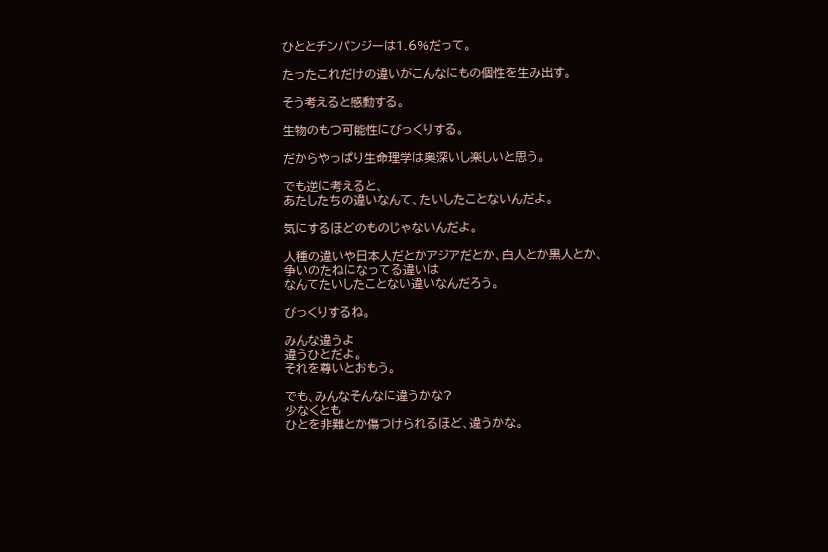ひととチンパンジーは1.6%だって。

たったこれだけの違いがこんなにもの個性を生み出す。

そう考えると感動する。

生物のもつ可能性にびっくりする。

だからやっぱり生命理学は奥深いし楽しいと思う。

でも逆に考えると、
あたしたちの違いなんて、たいしたことないんだよ。

気にするほどのものじゃないんだよ。

人種の違いや日本人だとかアジアだとか、白人とか黒人とか、
争いのたねになってる違いは
なんてたいしたことない違いなんだろう。

びっくりするね。

みんな違うよ
違うひとだよ。
それを尊いとおもう。

でも、みんなそんなに違うかな?
少なくとも
ひとを非難とか傷つけられるほど、違うかな。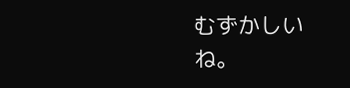むずかしいね。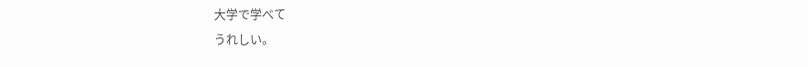大学で学べて
うれしい。